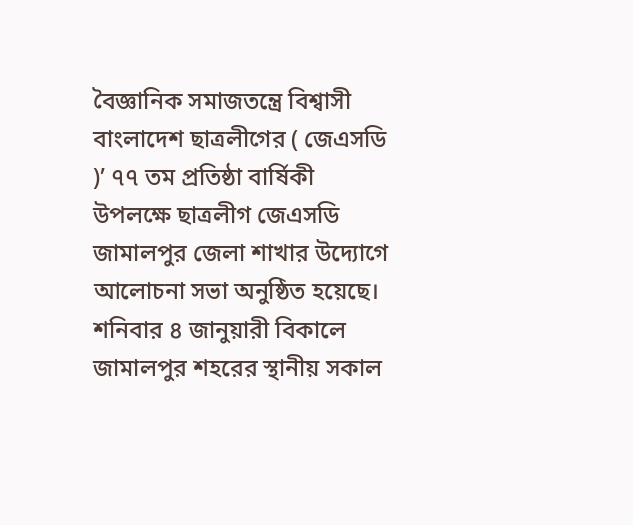বৈজ্ঞানিক সমাজতন্ত্রে বিশ্বাসী বাংলাদেশ ছাত্রলীগের ( জেএসডি )’ ৭৭ তম প্রতিষ্ঠা বার্ষিকী উপলক্ষে ছাত্রলীগ জেএসডি জামালপুর জেলা শাখার উদ্যোগে আলোচনা সভা অনুষ্ঠিত হয়েছে। শনিবার ৪ জানুয়ারী বিকালে জামালপুর শহরের স্থানীয় সকাল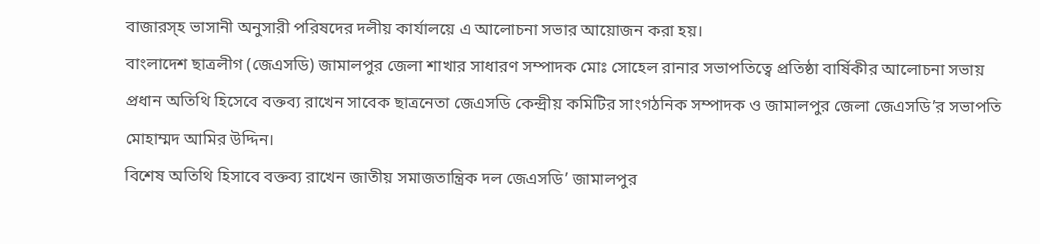বাজারস্হ ভাসানী অনুসারী পরিষদের দলীয় কার্যালয়ে এ আলোচনা সভার আয়োজন করা হয়।
বাংলাদেশ ছাত্রলীগ (জেএসডি) জামালপুর জেলা শাখার সাধারণ সম্পাদক মোঃ সোহেল রানার সভাপতিত্বে প্রতিষ্ঠা বার্ষিকীর আলোচনা সভায়
প্রধান অতিথি হিসেবে বক্তব্য রাখেন সাবেক ছাত্রনেতা জেএসডি কেন্দ্রীয় কমিটির সাংগঠনিক সম্পাদক ও জামালপুর জেলা জেএসডি’র সভাপতি মোহাম্মদ আমির উদ্দিন।
বিশেষ অতিথি হিসাবে বক্তব্য রাখেন জাতীয় সমাজতান্ত্রিক দল জেএসডি’ জামালপুর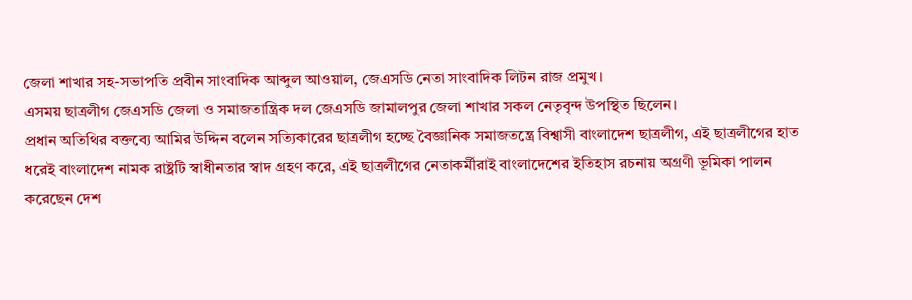জেলা শাখার সহ-সভাপতি প্রবীন সাংবাদিক আব্দুল আওয়াল, জেএসডি নেতা সাংবাদিক লিটন রাজ প্রমুখ।
এসময় ছাত্রলীগ জেএসডি জেলা ও সমাজতান্ত্রিক দল জেএসডি জামালপুর জেলা শাখার সকল নেতৃবৃন্দ উপস্থিত ছিলেন।
প্রধান অতিথির বক্তব্যে আমির উদ্দিন বলেন সত্যিকারের ছাত্রলীগ হচ্ছে বৈজ্ঞানিক সমাজতন্ত্রে বিশ্বাসী বাংলাদেশ ছাত্রলীগ, এই ছাত্রলীগের হাত ধরেই বাংলাদেশ নামক রাষ্ট্রটি স্বাধীনতার স্বাদ গ্রহণ করে, এই ছাত্রলীগের নেতাকর্মীরাই বাংলাদেশের ইতিহাস রচনায় অগ্রণী ভূমিকা পালন করেছেন দেশ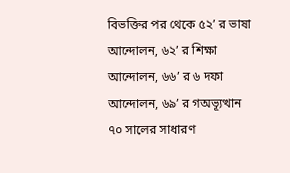বিভক্তির পর থেকে ৫২’ র ভাষা আন্দোলন, ৬২’ র শিক্ষা আন্দোলন, ৬৬’ র ৬ দফা আন্দোলন, ৬৯’ র গঅভ্যূত্থান ৭০ সালের সাধারণ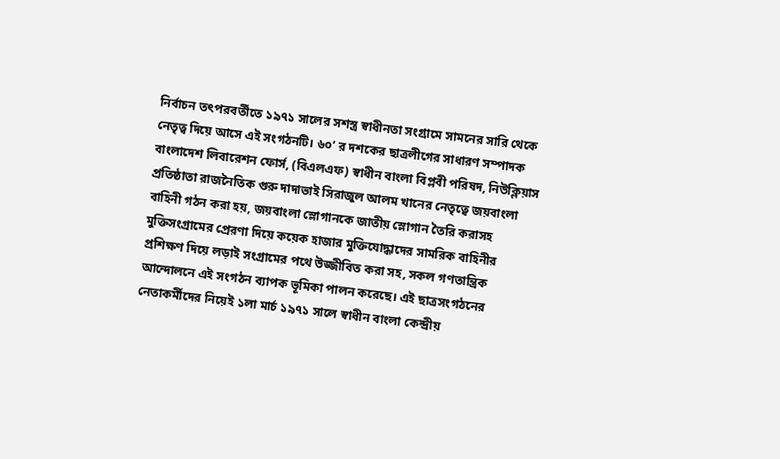নির্বাচন তৎপরবর্তীতে ১৯৭১ সালের সশস্ত্র স্বাধীনতা সংগ্রামে সামনের সারি থেকে নেতৃত্ব দিয়ে আসে এই সংগঠনটি। ৬০’ র দশকের ছাত্রলীগের সাধারণ সম্পাদক বাংলাদেশ লিবারেশন ফোর্স, (বিএলএফ) স্বাধীন বাংলা বিপ্লবী পরিষদ, নিউক্লিয়াস প্রতিষ্ঠাতা রাজনৈতিক গুরু দাদাভাই সিরাজুল আলম খানের নেতৃত্বে জয়বাংলা বাহিনী গঠন করা হয়, জয়বাংলা স্লোগানকে জাতীয় স্লোগান তৈরি করাসহ মুক্তিসংগ্রামের প্রেরণা দিয়ে কয়েক হাজার মুক্তিযোদ্ধাদের সামরিক বাহিনীর প্রশিক্ষণ দিয়ে লড়াই সংগ্রামের পথে উজ্জীবিত করা সহ, সকল গণতান্ত্রিক আন্দোলনে এই সংগঠন ব্যাপক ভূমিকা পালন করেছে। এই ছাত্রসংগঠনের নেতাকর্মীদের নিয়েই ১লা মার্চ ১৯৭১ সালে স্বাধীন বাংলা কেন্দ্রীয়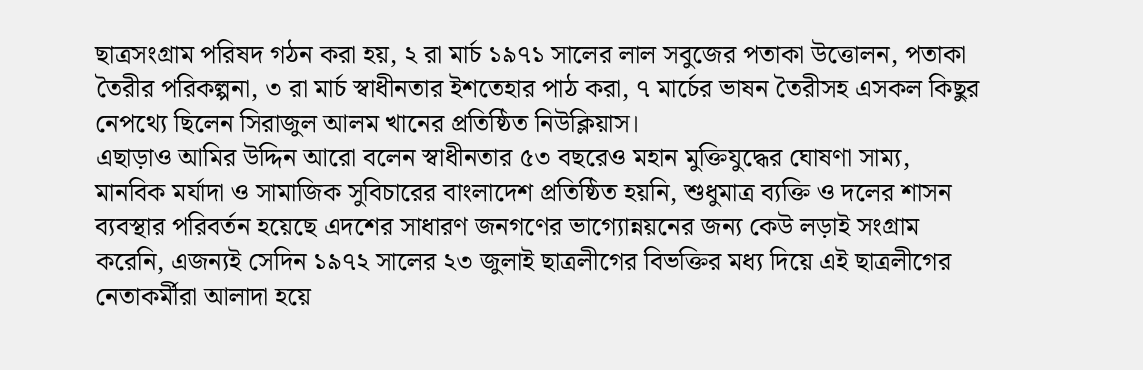ছাত্রসংগ্রাম পরিষদ গঠন করা হয়, ২ রা মার্চ ১৯৭১ সালের লাল সবুজের পতাকা উত্তোলন, পতাকা তৈরীর পরিকল্পনা, ৩ রা মার্চ স্বাধীনতার ইশতেহার পাঠ করা, ৭ মার্চের ভাষন তৈরীসহ এসকল কিছুর নেপথ্যে ছিলেন সিরাজুল আলম খানের প্রতিষ্ঠিত নিউক্লিয়াস।
এছাড়াও আমির উদ্দিন আরো বলেন স্বাধীনতার ৫৩ বছরেও মহান মুক্তিযুদ্ধের ঘোষণা সাম্য, মানবিক মর্যাদা ও সামাজিক সুবিচারের বাংলাদেশ প্রতিষ্ঠিত হয়নি, শুধুমাত্র ব্যক্তি ও দলের শাসন ব্যবস্থার পরিবর্তন হয়েছে এদশের সাধারণ জনগণের ভাগ্যোন্নয়নের জন্য কেউ লড়াই সংগ্রাম করেনি, এজন্যই সেদিন ১৯৭২ সালের ২৩ জুলাই ছাত্রলীগের বিভক্তির মধ্য দিয়ে এই ছাত্রলীগের নেতাকর্মীরা আলাদা হয়ে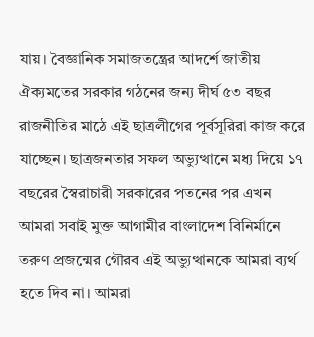যায়। বৈজ্ঞানিক সমাজতন্ত্রের আদর্শে জাতীয় ঐক্যমতের সরকার গঠনের জন্য দীর্ঘ ৫৩ বছর রাজনীতির মাঠে এই ছাত্রলীগের পূর্বসূরিরা কাজ করে যাচ্ছেন। ছাত্রজনতার সফল অভ্যুত্থানে মধ্য দিয়ে ১৭ বছরের স্বৈরাচারী সরকারের পতনের পর এখন আমরা সবাই মুক্ত আগামীর বাংলাদেশ বিনির্মানে তরুণ প্রজন্মের গৌরব এই অভ্যুত্থানকে আমরা ব্যর্থ হতে দিব না। আমরা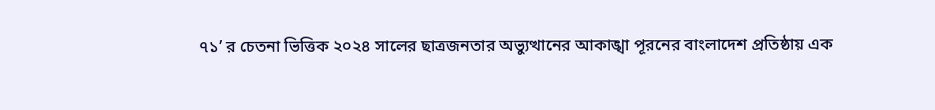৭১’ র চেতনা ভিত্তিক ২০২৪ সালের ছাত্রজনতার অভ্যুত্থানের আকাঙ্খা পূরনের বাংলাদেশ প্রতিষ্ঠায় এক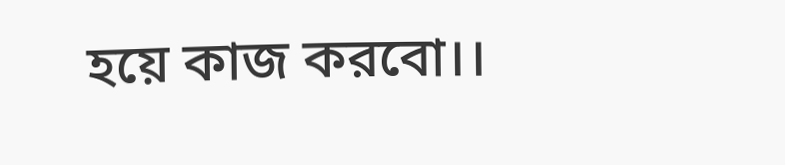হয়ে কাজ করবো।।